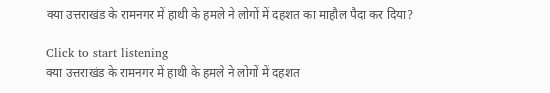क्या उत्तराखंड के रामनगर में हाथी के हमले ने लोगों में दहशत का माहौल पैदा कर दिया?

Click to start listening
क्या उत्तराखंड के रामनगर में हाथी के हमले ने लोगों में दहशत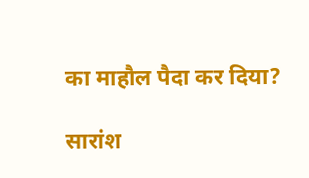का माहौल पैदा कर दिया?

सारांश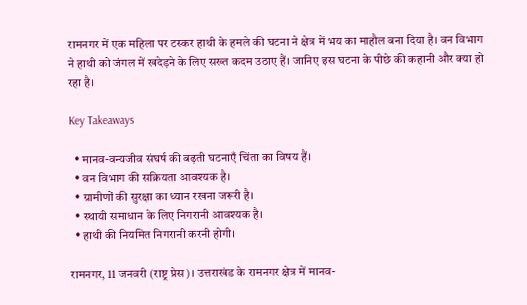रामनगर में एक महिला पर टस्कर हाथी के हमले की घटना ने क्षेत्र में भय का माहौल बना दिया है। वन विभाग ने हाथी को जंगल में खदेड़ने के लिए सख्त कदम उठाए हैं। जानिए इस घटना के पीछे की कहानी और क्या हो रहा है।

Key Takeaways

  • मानव-वन्यजीव संघर्ष की बढ़ती घटनाएँ चिंता का विषय हैं।
  • वन विभाग की सक्रियता आवश्यक है।
  • ग्रामीणों की सुरक्षा का ध्यान रखना जरूरी है।
  • स्थायी समाधान के लिए निगरानी आवश्यक है।
  • हाथी की नियमित निगरानी करनी होगी।

रामनगर, 11 जनवरी (राष्ट्र प्रेस)। उत्तराखंड के रामनगर क्षेत्र में मानव-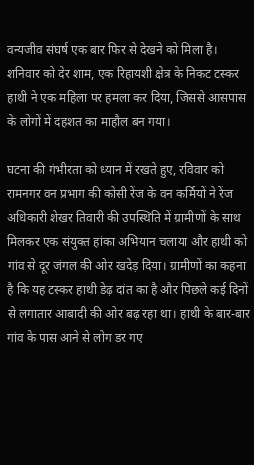वन्यजीव संघर्ष एक बार फिर से देखने को मिला है। शनिवार को देर शाम, एक रिहायशी क्षेत्र के निकट टस्कर हाथी ने एक महिला पर हमला कर दिया, जिससे आसपास के लोगों में दहशत का माहौल बन गया।

घटना की गंभीरता को ध्यान में रखते हुए, रविवार को रामनगर वन प्रभाग की कोसी रेंज के वन कर्मियों ने रेंज अधिकारी शेखर तिवारी की उपस्थिति में ग्रामीणों के साथ मिलकर एक संयुक्त हांका अभियान चलाया और हाथी को गांव से दूर जंगल की ओर खदेड़ दिया। ग्रामीणों का कहना है कि यह टस्कर हाथी डेढ़ दांत का है और पिछले कई दिनों से लगातार आबादी की ओर बढ़ रहा था। हाथी के बार-बार गांव के पास आने से लोग डर गए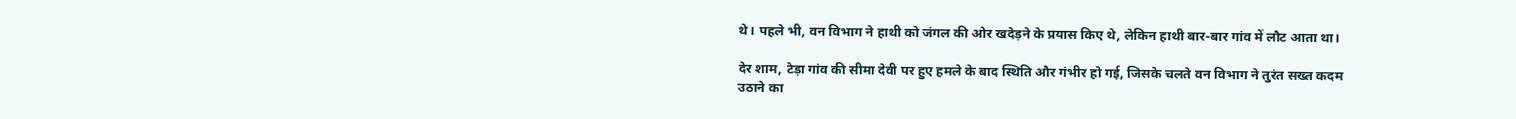थे। पहले भी, वन विभाग ने हाथी को जंगल की ओर खदेड़ने के प्रयास किए थे, लेकिन हाथी बार-बार गांव में लौट आता था।

देर शाम, टेड़ा गांव की सीमा देवी पर हुए हमले के बाद स्थिति और गंभीर हो गई, जिसके चलते वन विभाग ने तुरंत सख्त कदम उठाने का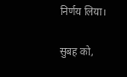निर्णय लिया।

सुबह को,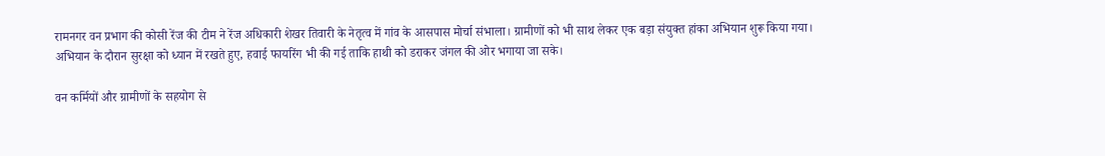रामनगर वन प्रभाग की कोसी रेंज की टीम ने रेंज अधिकारी शेखर तिवारी के नेतृत्व में गांव के आसपास मोर्चा संभाला। ग्रामीणों को भी साथ लेकर एक बड़ा संयुक्त हांका अभियान शुरू किया गया। अभियान के दौरान सुरक्षा को ध्यान में रखते हुए, हवाई फायरिंग भी की गई ताकि हाथी को डराकर जंगल की ओर भगाया जा सके।

वन कर्मियों और ग्रामीणों के सहयोग से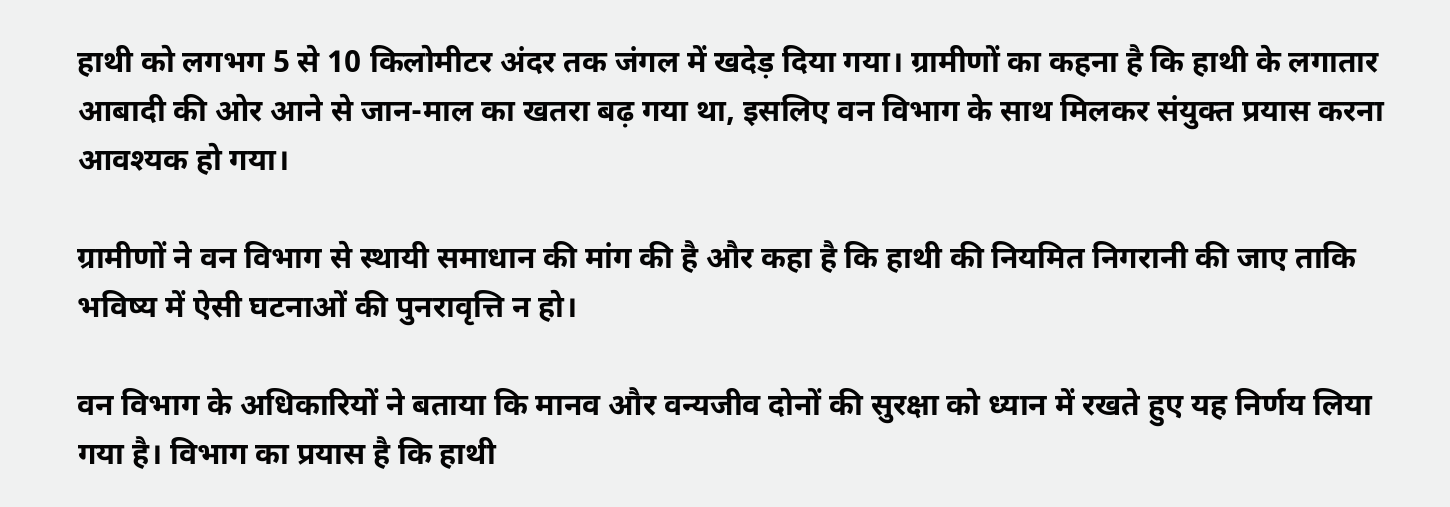हाथी को लगभग 5 से 10 किलोमीटर अंदर तक जंगल में खदेड़ दिया गया। ग्रामीणों का कहना है कि हाथी के लगातार आबादी की ओर आने से जान-माल का खतरा बढ़ गया था, इसलिए वन विभाग के साथ मिलकर संयुक्त प्रयास करना आवश्यक हो गया।

ग्रामीणों ने वन विभाग से स्थायी समाधान की मांग की है और कहा है कि हाथी की नियमित निगरानी की जाए ताकि भविष्य में ऐसी घटनाओं की पुनरावृत्ति न हो।

वन विभाग के अधिकारियों ने बताया कि मानव और वन्यजीव दोनों की सुरक्षा को ध्यान में रखते हुए यह निर्णय लिया गया है। विभाग का प्रयास है कि हाथी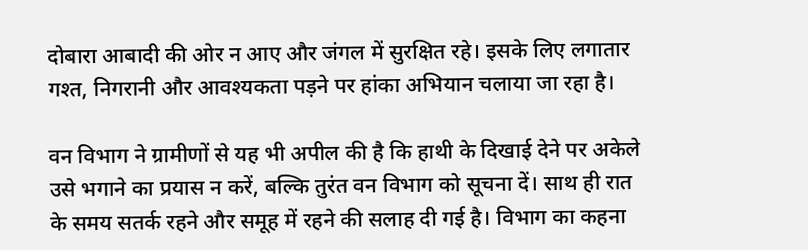दोबारा आबादी की ओर न आए और जंगल में सुरक्षित रहे। इसके लिए लगातार गश्त, निगरानी और आवश्यकता पड़ने पर हांका अभियान चलाया जा रहा है।

वन विभाग ने ग्रामीणों से यह भी अपील की है कि हाथी के दिखाई देने पर अकेले उसे भगाने का प्रयास न करें, बल्कि तुरंत वन विभाग को सूचना दें। साथ ही रात के समय सतर्क रहने और समूह में रहने की सलाह दी गई है। विभाग का कहना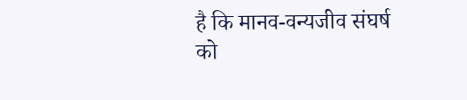है कि मानव-वन्यजीव संघर्ष को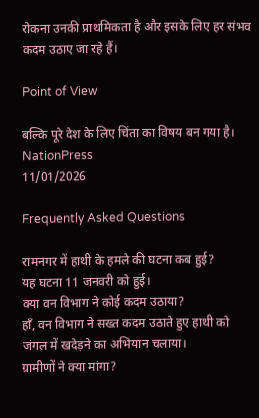रोकना उनकी प्राथमिकता है और इसके लिए हर संभव कदम उठाए जा रहे हैं।

Point of View

बल्कि पूरे देश के लिए चिंता का विषय बन गया है।
NationPress
11/01/2026

Frequently Asked Questions

रामनगर में हाथी के हमले की घटना कब हुई?
यह घटना 11 जनवरी को हुई।
क्या वन विभाग ने कोई कदम उठाया?
हाँ, वन विभाग ने सख्त कदम उठाते हुए हाथी को जंगल में खदेड़ने का अभियान चलाया।
ग्रामीणों ने क्या मांगा?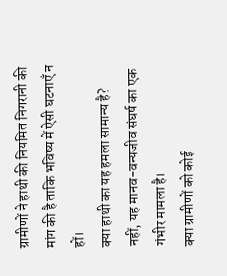ग्रामीणों ने हाथी की नियमित निगरानी की मांग की है ताकि भविष्य में ऐसी घटनाएँ न हों।
क्या हाथी का यह हमला सामान्य है?
नहीं, यह मानव-वन्यजीव संघर्ष का एक गंभीर मामला है।
क्या ग्रामीणों को कोई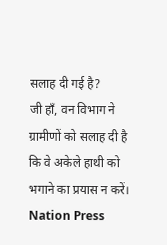सलाह दी गई है?
जी हाँ, वन विभाग ने ग्रामीणों को सलाह दी है कि वे अकेले हाथी को भगाने का प्रयास न करें।
Nation Press